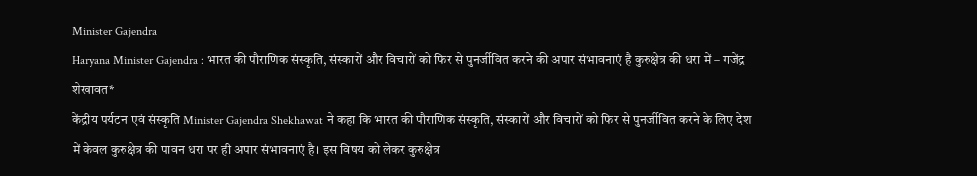Minister Gajendra
Haryana Minister Gajendra : भारत की पौराणिक संस्कृति, संस्कारों और विचारों को फिर से पुनर्जीवित करने की अपार संभावनाएं है कुरुक्षेत्र की धरा में – गजेंद्र शेखावत*
केंद्रीय पर्यटन एवं संस्कृति Minister Gajendra Shekhawat ने कहा कि भारत की पौराणिक संस्कृति, संस्कारों और विचारों को फिर से पुनर्जीवित करने के लिए देश में केवल कुरुक्षेत्र की पावन धरा पर ही अपार संभावनाएं है। इस विषय को लेकर कुरुक्षेत्र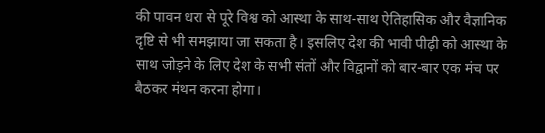की पावन धरा से पूरे विश्व को आस्था के साथ-साथ ऐतिहासिक और वैज्ञानिक दृष्टि से भी समझाया जा सकता है। इसलिए देश की भावी पीढ़ी को आस्था के साथ जोड़ने के लिए देश के सभी संतों और विद्वानों को बार-बार एक मंच पर बैठकर मंथन करना होगा।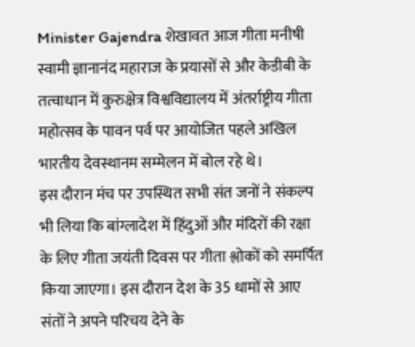Minister Gajendra शेखावत आज गीता मनीषी स्वामी ज्ञानानंद महाराज के प्रयासों से और केडीबी के तत्वाधान में कुरुक्षेत्र विश्वविद्यालय में अंतर्राष्ट्रीय गीता महोत्सव के पावन पर्व पर आयोजित पहले अखिल भारतीय देवस्थानम सम्मेलन में बोल रहे थे।
इस दौरान मंच पर उपस्थित सभी संत जनों ने संकल्प भी लिया कि बांग्लादेश में हिंदुओं और मंदिरों की रक्षा के लिए गीता जयंती दिवस पर गीता श्लोकों को समर्पित किया जाएगा। इस दौरान देश के 35 धामों से आए संतों ने अपने परिचय देने के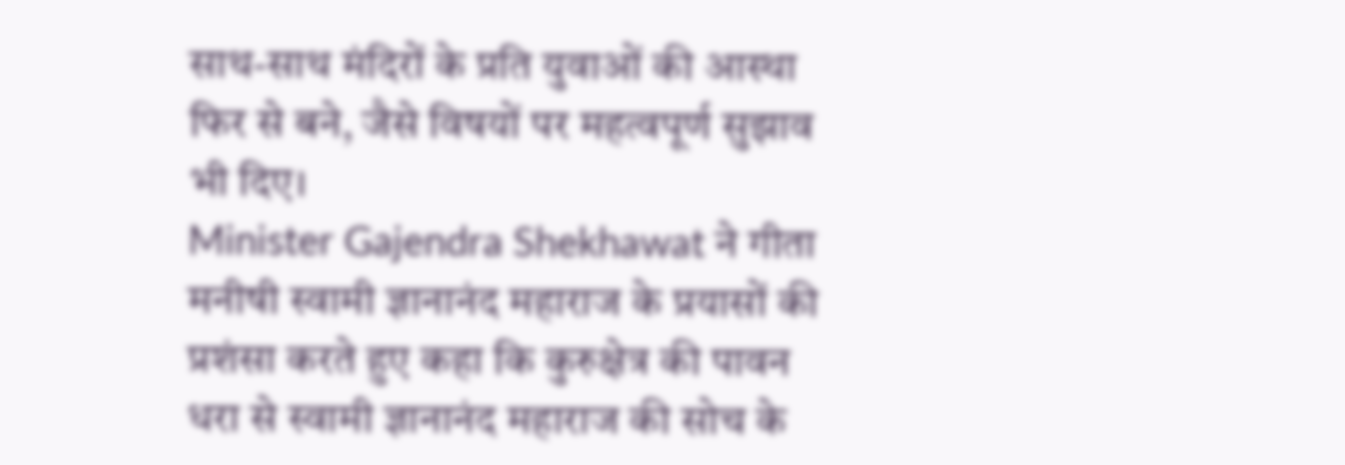साथ-साथ मंदिरों के प्रति युवाओं की आस्था फिर से बने, जैसे विषयों पर महत्वपूर्ण सुझाव भी दिए।
Minister Gajendra Shekhawat ने गीता मनीषी स्वामी ज्ञानानंद महाराज के प्रयासों की प्रशंसा करते हुए कहा कि कुरुक्षेत्र की पावन धरा से स्वामी ज्ञानानंद महाराज की सोच के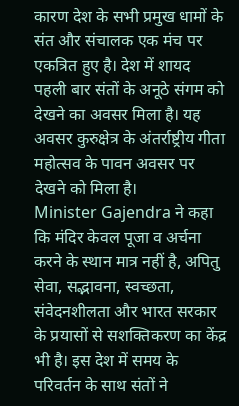कारण देश के सभी प्रमुख धामों के संत और संचालक एक मंच पर एकत्रित हुए है। देश में शायद पहली बार संतों के अनूठे संगम को देखने का अवसर मिला है। यह अवसर कुरुक्षेत्र के अंतर्राष्ट्रीय गीता महोत्सव के पावन अवसर पर देखने को मिला है।
Minister Gajendra ने कहा कि मंदिर केवल पूजा व अर्चना करने के स्थान मात्र नहीं है, अपितु सेवा, सद्भावना, स्वच्छता, संवेदनशीलता और भारत सरकार के प्रयासों से सशक्तिकरण का केंद्र भी है। इस देश में समय के परिवर्तन के साथ संतों ने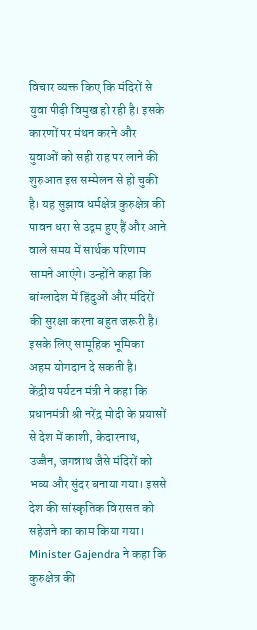विचार व्यक्त किए कि मंदिरों से युवा पीढ़ी विमुख हो रही है। इसके कारणों पर मंथन करने और युवाओं को सही राह पर लाने की शुरुआत इस सम्मेलन से हो चुकी है। यह सुझाव धर्मक्षेत्र कुरुक्षेत्र की पावन धरा से उद्गम हुए हैं और आने वाले समय में सार्थक परिणाम सामने आएंगे। उन्होंने कहा कि बांग्लादेश में हिंदुओं और मंदिरों की सुरक्षा करना बहुत जरूरी है। इसके लिए सामूहिक भूमिका अहम योगदान दे सकती है।
केंद्रीय पर्यटन मंत्री ने कहा कि प्रधानमंत्री श्री नरेंद्र मोदी के प्रयासों से देश में काशी, केदारनाथ, उज्जैन, जगन्नाथ जैसे मंदिरों को भव्य और सुंदर बनाया गया। इससे देश की सांस्कृतिक विरासत को सहेजने का काम किया गया। Minister Gajendra ने कहा कि कुरुक्षेत्र की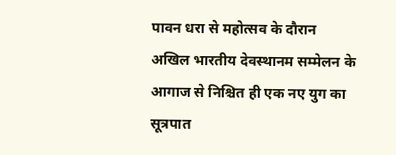पावन धरा से महोत्सव के दौरान अखिल भारतीय देवस्थानम सम्मेलन के आगाज से निश्चित ही एक नए युग का सूत्रपात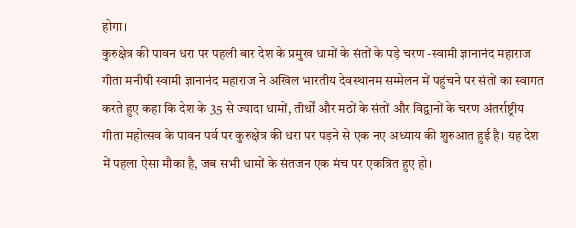होगा।
कुरुक्षेत्र की पावन धरा पर पहली बार देश के प्रमुख धामों के संतों के पड़े चरण -स्वामी ज्ञानानंद महाराज
गीता मनीषी स्वामी ज्ञानानंद महाराज ने अखिल भारतीय देवस्थानम सम्मेलन में पहुंचने पर संतों का स्वागत करते हुए कहा कि देश के 35 से ज्यादा धामों, तीर्थों और मठों के संतों और विद्वानों के चरण अंतर्राष्ट्रीय गीता महोत्सव के पावन पर्व पर कुरुक्षेत्र की धरा पर पड़ने से एक नए अध्याय की शुरुआत हुई है। यह देश में पहला ऐसा मौका है, जब सभी धामों के संतजन एक मंच पर एकत्रित हुए हो।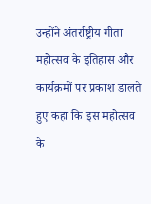उन्होंने अंतर्राष्ट्रीय गीता महोत्सव के इतिहास और कार्यक्रमों पर प्रकाश डालते हुए कहा कि इस महोत्सव के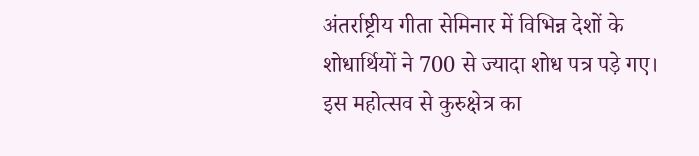अंतर्राष्ट्रीय गीता सेमिनार में विभिन्न देशों के शोधार्थियों ने 700 से ज्यादा शोध पत्र पड़े गए।
इस महोत्सव से कुरुक्षेत्र का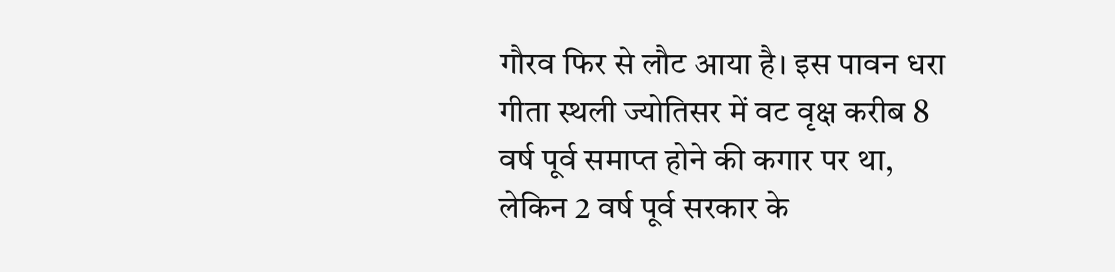गौरव फिर से लौट आया है। इस पावन धरा गीता स्थली ज्योतिसर में वट वृक्ष करीब 8 वर्ष पूर्व समाप्त होने की कगार पर था, लेकिन 2 वर्ष पूर्व सरकार के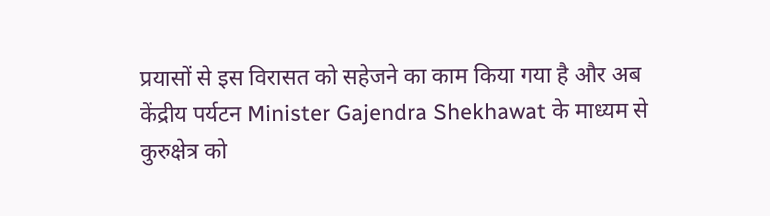प्रयासों से इस विरासत को सहेजने का काम किया गया है और अब केंद्रीय पर्यटन Minister Gajendra Shekhawat के माध्यम से कुरुक्षेत्र को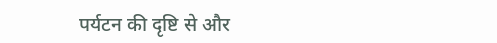पर्यटन की दृष्टि से और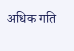अधिक गति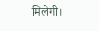मिलेगी।